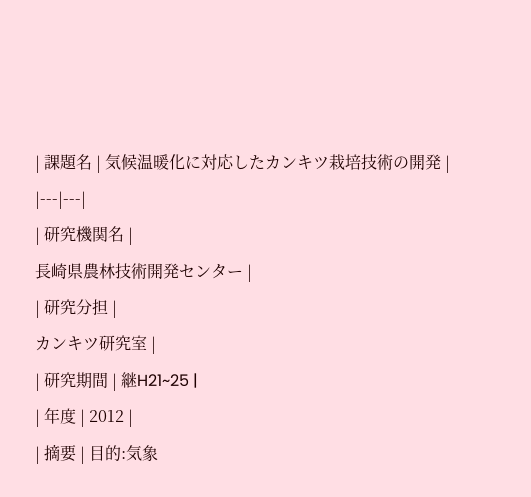| 課題名 | 気候温暖化に対応したカンキツ栽培技術の開発 |
|---|---|
| 研究機関名 |
長崎県農林技術開発センター |
| 研究分担 |
カンキツ研究室 |
| 研究期間 | 継H21~25 |
| 年度 | 2012 |
| 摘要 | 目的:気象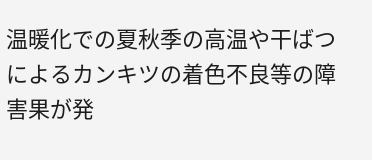温暖化での夏秋季の高温や干ばつによるカンキツの着色不良等の障害果が発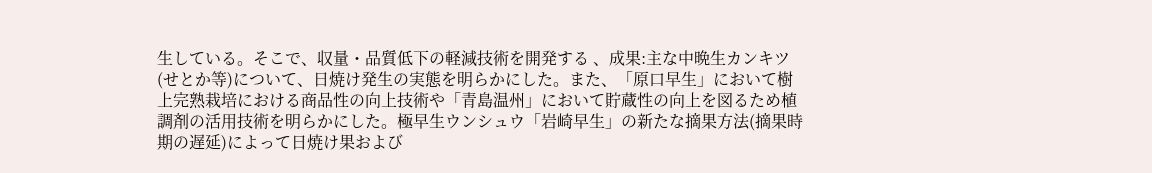生している。そこで、収量・品質低下の軽減技術を開発する 、成果:主な中晩生カンキツ(せとか等)について、日焼け発生の実態を明らかにした。また、「原口早生」において樹上完熟栽培における商品性の向上技術や「青島温州」において貯蔵性の向上を図るため植調剤の活用技術を明らかにした。極早生ウンシュウ「岩崎早生」の新たな摘果方法(摘果時期の遅延)によって日焼け果および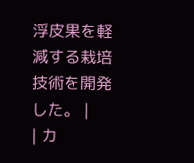浮皮果を軽減する栽培技術を開発した。 |
| カ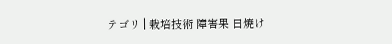テゴリ | 栽培技術 障害果 日焼け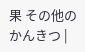果 その他のかんきつ |